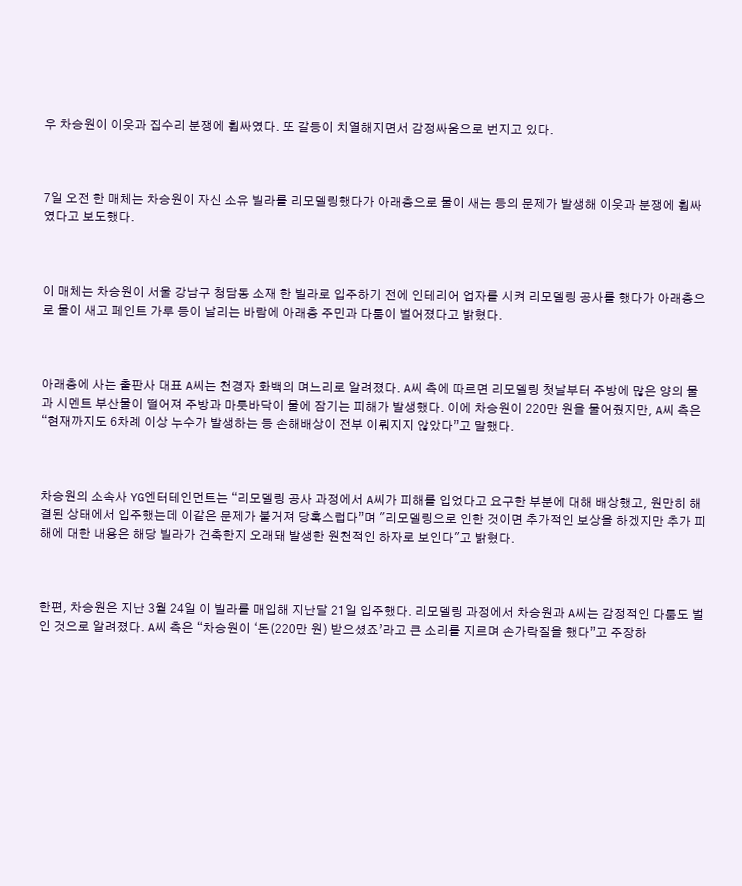우 차승원이 이웃과 집수리 분쟁에 휩싸였다. 또 갈등이 치열해지면서 감정싸움으로 번지고 있다.



7일 오전 한 매체는 차승원이 자신 소유 빌라를 리모델링했다가 아래층으로 물이 새는 등의 문제가 발생해 이웃과 분쟁에 휩싸였다고 보도했다.



이 매체는 차승원이 서울 강남구 청담동 소재 한 빌라로 입주하기 전에 인테리어 업자를 시켜 리모델링 공사를 했다가 아래층으로 물이 새고 페인트 가루 등이 날리는 바람에 아래층 주민과 다툼이 벌어졌다고 밝혔다.



아래층에 사는 출판사 대표 A씨는 천경자 화백의 며느리로 알려졌다. A씨 측에 따르면 리모델링 첫날부터 주방에 많은 양의 물과 시멘트 부산물이 떨어져 주방과 마룻바닥이 물에 잠기는 피해가 발생했다. 이에 차승원이 220만 원을 물어줬지만, A씨 측은 “현재까지도 6차례 이상 누수가 발생하는 등 손해배상이 전부 이뤄지지 않았다”고 말했다.



차승원의 소속사 YG엔터테인먼트는 “리모델링 공사 과정에서 A씨가 피해를 입었다고 요구한 부분에 대해 배상했고, 원만히 해결된 상태에서 입주했는데 이같은 문제가 불거져 당혹스럽다”며 "리모델링으로 인한 것이면 추가적인 보상을 하겠지만 추가 피해에 대한 내용은 해당 빌라가 건축한지 오래돼 발생한 원천적인 하자로 보인다"고 밝혔다.



한편, 차승원은 지난 3월 24일 이 빌라를 매입해 지난달 21일 입주했다. 리모델링 과정에서 차승원과 A씨는 감정적인 다툼도 벌인 것으로 알려졌다. A씨 측은 “차승원이 ‘돈(220만 원) 받으셨죠’라고 큰 소리를 지르며 손가락질을 했다”고 주장하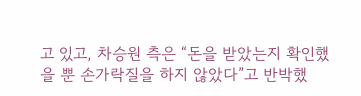고 있고, 차승원 측은 “돈을 받았는지 확인했을 뿐 손가락질을 하지 않았다”고 반박했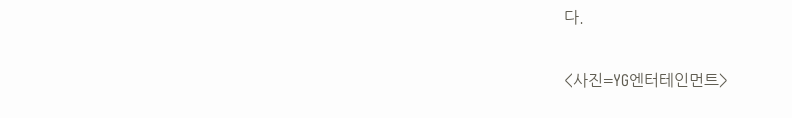다.


<사진=YG엔터테인먼트>